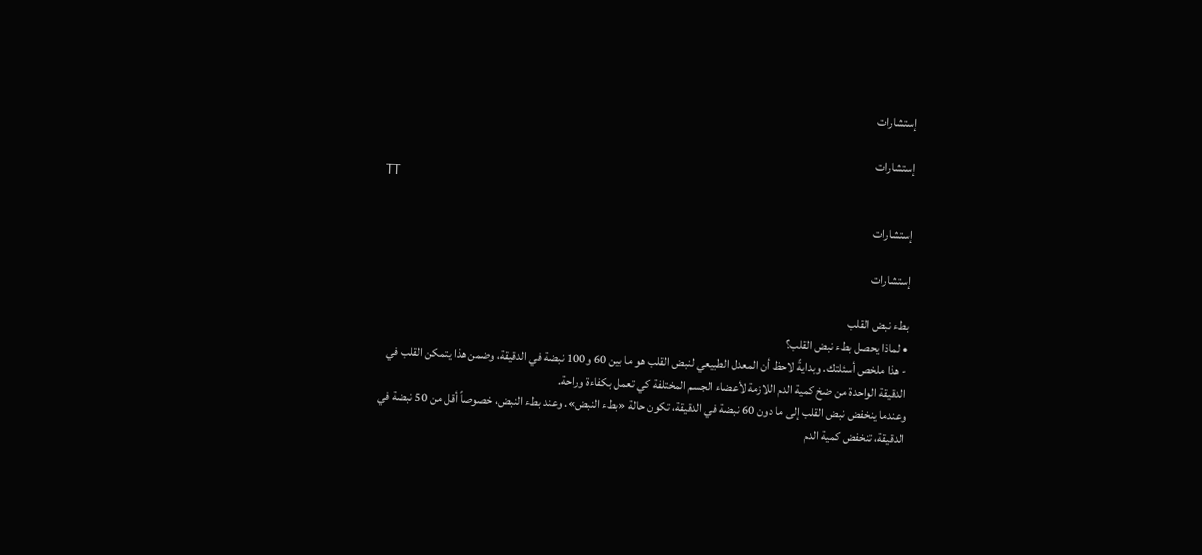إستشارات

إستشارات
TT

إستشارات

إستشارات

بطء نبض القلب
• لماذا يحصل بطء نبض القلب؟
- هذا ملخص أسئلتك. وبدايةً لاحظ أن المعدل الطبيعي لنبض القلب هو ما بين 60 و100 نبضة في الدقيقة، وضمن هذا يتمكن القلب في الدقيقة الواحدة من ضخ كمية الدم اللازمة لأعضاء الجسم المختلفة كي تعمل بكفاءة وراحة.
وعندما ينخفض نبض القلب إلى ما دون 60 نبضة في الدقيقة، تكون حالة «بطء النبض». وعند بطء النبض، خصوصاً أقل من 50 نبضة في الدقيقة، تنخفض كمية الدم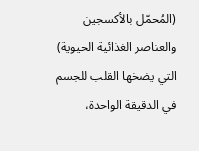(المُحمّل بالأكسجين والعناصر الغذائية الحيوية) التي يضخها القلب للجسم في الدقيقة الواحدة،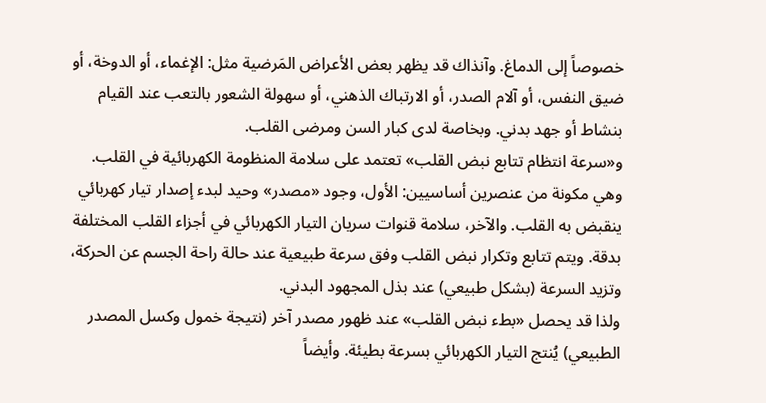خصوصاً إلى الدماغ. وآنذاك قد يظهر بعض الأعراض المَرضية مثل: الإغماء، أو الدوخة، أو ضيق النفس، أو آلام الصدر، أو الارتباك الذهني، أو سهولة الشعور بالتعب عند القيام بنشاط أو جهد بدني. وبخاصة لدى كبار السن ومرضى القلب.
و«سرعة انتظام تتابع نبض القلب» تعتمد على سلامة المنظومة الكهربائية في القلب. وهي مكونة من عنصرين أساسيين: الأول، وجود «مصدر» وحيد لبدء إصدار تيار كهربائي ينقبض به القلب. والآخر، سلامة قنوات سريان التيار الكهربائي في أجزاء القلب المختلفة بدقة. ويتم تتابع وتكرار نبض القلب وفق سرعة طبيعية عند حالة راحة الجسم عن الحركة، وتزيد السرعة (بشكل طبيعي) عند بذل المجهود البدني.
ولذا قد يحصل «بطء نبض القلب» عند ظهور مصدر آخر (نتيجة خمول وكسل المصدر الطبيعي) يُنتج التيار الكهربائي بسرعة بطيئة. وأيضاً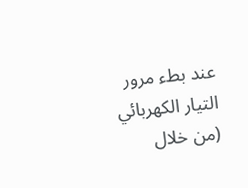عند بطء مرور التيار الكهربائي (من خلال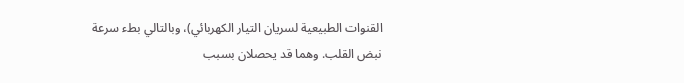القنوات الطبيعية لسريان التيار الكهربائي)، وبالتالي بطء سرعة نبض القلب. وهما قد يحصلان بسبب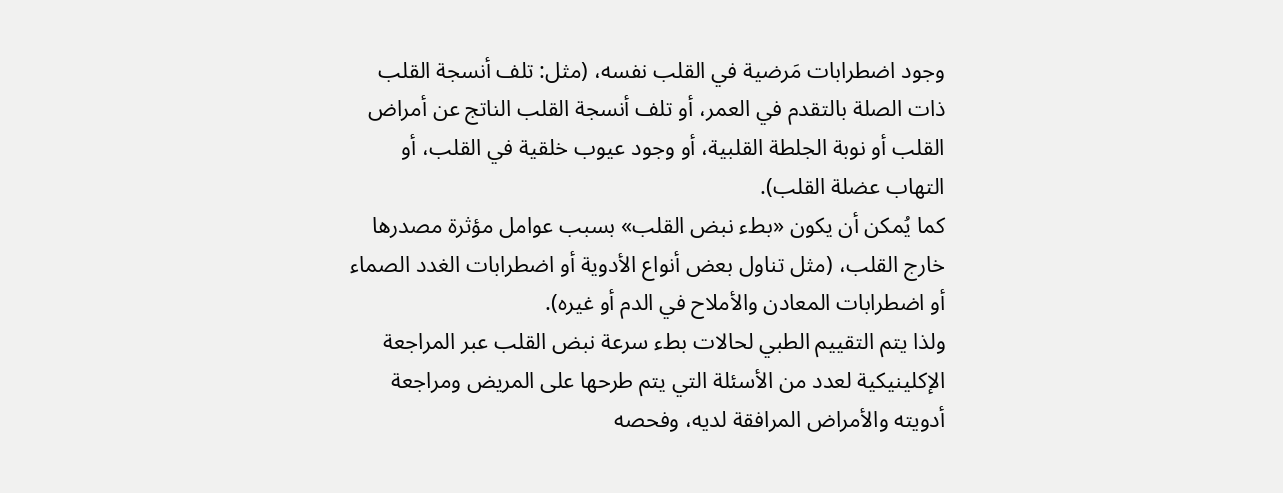وجود اضطرابات مَرضية في القلب نفسه، (مثل: تلف أنسجة القلب ذات الصلة بالتقدم في العمر، أو تلف أنسجة القلب الناتج عن أمراض القلب أو نوبة الجلطة القلبية، أو وجود عيوب خلقية في القلب، أو التهاب عضلة القلب).
كما يُمكن أن يكون «بطء نبض القلب» بسبب عوامل مؤثرة مصدرها خارج القلب، (مثل تناول بعض أنواع الأدوية أو اضطرابات الغدد الصماء أو اضطرابات المعادن والأملاح في الدم أو غيره).
ولذا يتم التقييم الطبي لحالات بطء سرعة نبض القلب عبر المراجعة الإكلينيكية لعدد من الأسئلة التي يتم طرحها على المريض ومراجعة أدويته والأمراض المرافقة لديه، وفحصه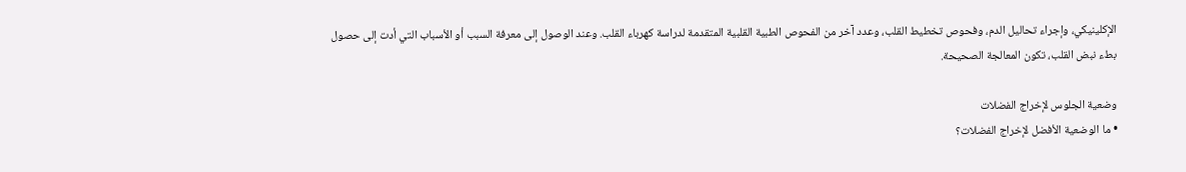الإكلينيكي، وإجراء تحاليل الدم، وفحوص تخطيط القلب، وعدد آخر من الفحوص الطبية القلبية المتقدمة لدراسة كهرباء القلب. وعند الوصول إلى معرفة السبب أو الأسباب التي أدت إلى حصول بطء نبض القلب، تكون المعالجة الصحيحة.

وضعية الجلوس لإخراج الفضلات
• ما الوضعية الأفضل لإخراج الفضلات؟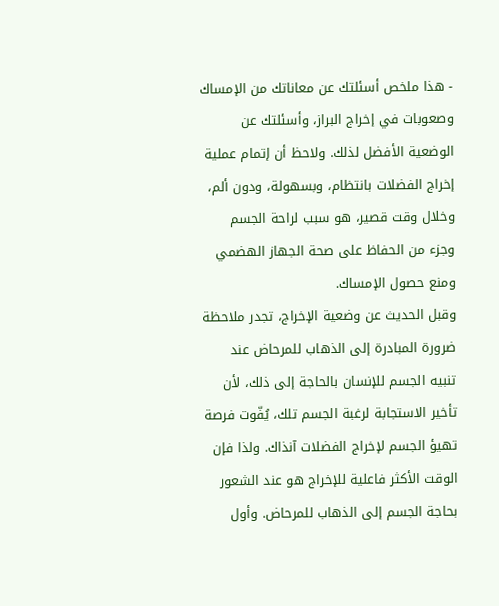- هذا ملخص أسئلتك عن معاناتك من الإمساك وصعوبات في إخراج البراز، وأسئلتك عن الوضعية الأفضل لذلك. ولاحظ أن إتمام عملية إخراج الفضلات بانتظام، وبسهولة، ودون ألم، وخلال وقت قصير، هو سبب لراحة الجسم وجزء من الحفاظ على صحة الجهاز الهضمي ومنع حصول الإمساك.
وقبل الحديث عن وضعية الإخراج، تجدر ملاحظة ضرورة المبادرة إلى الذهاب للمرحاض عند تنبيه الجسم للإنسان بالحاجة إلى ذلك، لأن تأخير الاستجابة لرغبة الجسم تلك، يُفّوت فرصة تهيؤ الجسم لإخراج الفضلات آنذاك. ولذا فإن الوقت الأكثر فاعلية للإخراج هو عند الشعور بحاجة الجسم إلى الذهاب للمرحاض. وأول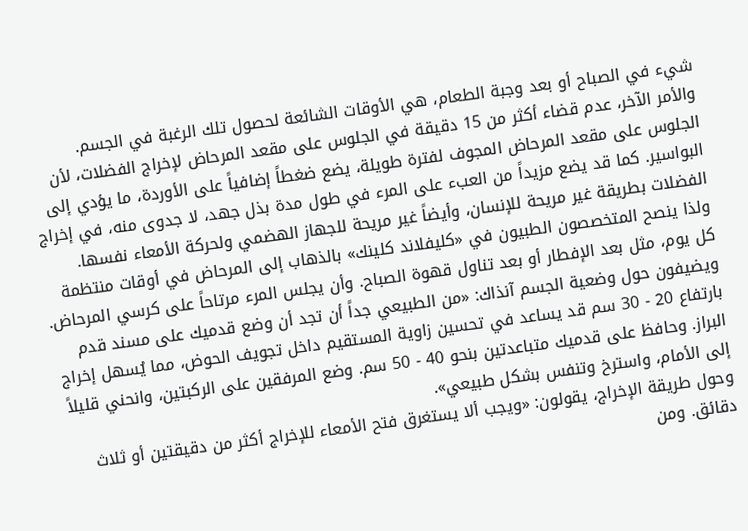شيء في الصباح أو بعد وجبة الطعام، هي الأوقات الشائعة لحصول تلك الرغبة في الجسم.
والأمر الآخر، عدم قضاء أكثر من 15 دقيقة في الجلوس على مقعد المرحاض لإخراج الفضلات، لأن الجلوس على مقعد المرحاض المجوف لفترة طويلة، يضع ضغطاً إضافياً على الأوردة، ما يؤدي إلى البواسير. كما قد يضع مزيداً من العبء على المرء في طول مدة بذل جهد، لا جدوى منه، في إخراج الفضلات بطريقة غير مريحة للإنسان، وأيضاً غير مريحة للجهاز الهضمي ولحركة الأمعاء نفسها.
ولذا ينصح المتخصصون الطبيون في «كليفلاند كلينك» بالذهاب إلى المرحاض في أوقات منتظمة كل يوم، مثل بعد الإفطار أو بعد تناول قهوة الصباح. وأن يجلس المرء مرتاحاً على كرسي المرحاض. ويضيفون حول وضعية الجسم آنذاك: «من الطبيعي جداً أن تجد أن وضع قدميك على مسند قدم بارتفاع 20 - 30 سم قد يساعد في تحسين زاوية المستقيم داخل تجويف الحوض، مما يُسهل إخراج البراز. وحافظ على قدميك متباعدتين بنحو 40 - 50 سم. وضع المرفقين على الركبتين، وانحني قليلاً إلى الأمام، واسترخ وتنفس بشكل طبيعي».
وحول طريقة الإخراج، يقولون: «ويجب ألا يستغرق فتح الأمعاء للإخراج أكثر من دقيقتين أو ثلاث دقائق. ومن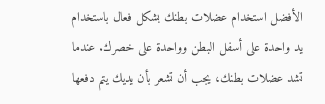الأفضل استخدام عضلات بطنك بشكل فعال باستخدام يد واحدة على أسفل البطن وواحدة على خصرك. عندما تشد عضلات بطنك، يجب أن تشعر بأن يديك يتم دفعها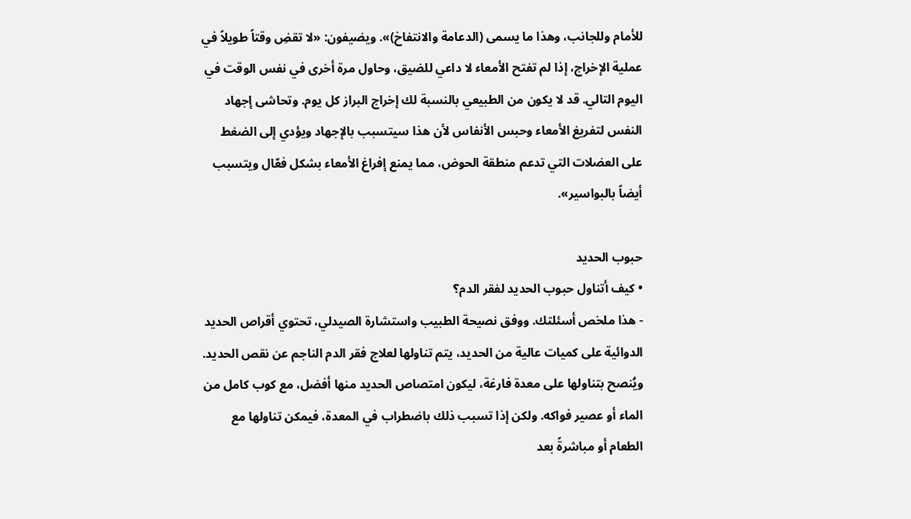للأمام وللجانب، وهذا ما يسمى (الدعامة والانتفاخ)». ويضيفون: «لا تقضِ وقتاً طويلاً في عملية الإخراج، إذا لم تفتح الأمعاء لا داعي للضيق، وحاول مرة أخرى في نفس الوقت في اليوم التالي. قد لا يكون من الطبيعي بالنسبة لك إخراج البراز كل يوم. وتحاشى إجهاد النفس لتفريغ الأمعاء وحبس الأنفاس لأن هذا سيتسبب بالإجهاد ويؤدي إلى الضغط على العضلات التي تدعم منطقة الحوض، مما يمنع إفراغ الأمعاء بشكل فعّال ويتسبب أيضاً بالبواسير».

حبوب الحديد
• كيف أتناول حبوب الحديد لفقر الدم؟
- هذا ملخص أسئلتك. ووفق نصيحة الطبيب واستشارة الصيدلي، تحتوي أقراص الحديد الدوائية على كميات عالية من الحديد، يتم تناولها لعلاج فقر الدم الناجم عن نقص الحديد. ويُنصح بتناولها على معدة فارغة، ليكون امتصاص الحديد منها أفضل، مع كوب كامل من الماء أو عصير فواكه. ولكن إذا تسبب ذلك باضطراب في المعدة، فيمكن تناولها مع الطعام أو مباشرةً بعد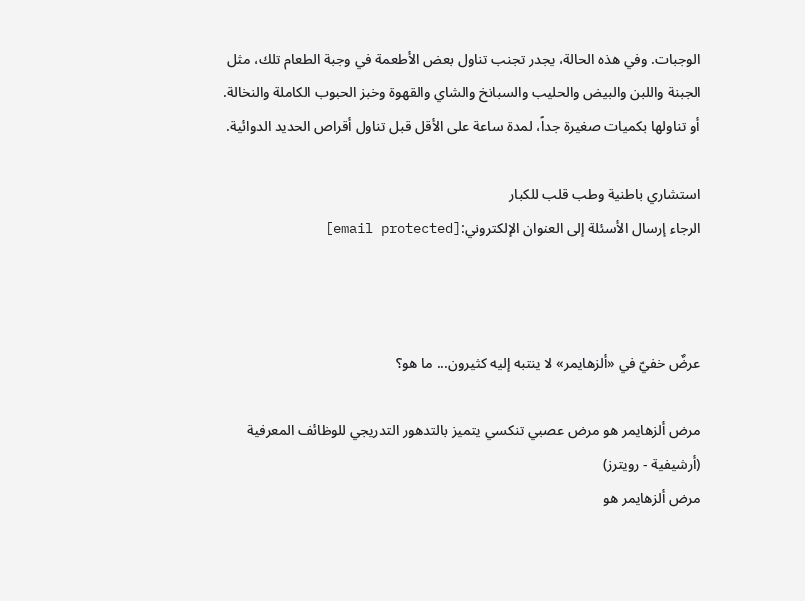الوجبات. وفي هذه الحالة، يجدر تجنب تناول بعض الأطعمة في وجبة الطعام تلك، مثل الجبنة واللبن والبيض والحليب والسبانخ والشاي والقهوة وخبز الحبوب الكاملة والنخالة. أو تناولها بكميات صغيرة جداً، لمدة ساعة على الأقل قبل تناول أقراص الحديد الدوائية.

استشاري باطنية وطب قلب للكبار
الرجاء إرسال الأسئلة إلى العنوان الإلكتروني:[email protected]



عرضٌ خفيّ في «ألزهايمر» لا ينتبه إليه كثيرون... ما هو؟

مرض ألزهايمر هو مرض عصبي تنكسي يتميز بالتدهور التدريجي للوظائف المعرفية (أرشيفية - رويترز)
مرض ألزهايمر هو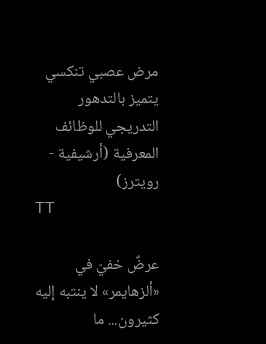مرض عصبي تنكسي يتميز بالتدهور التدريجي للوظائف المعرفية (أرشيفية - رويترز)
TT

عرضٌ خفيّ في «ألزهايمر» لا ينتبه إليه كثيرون... ما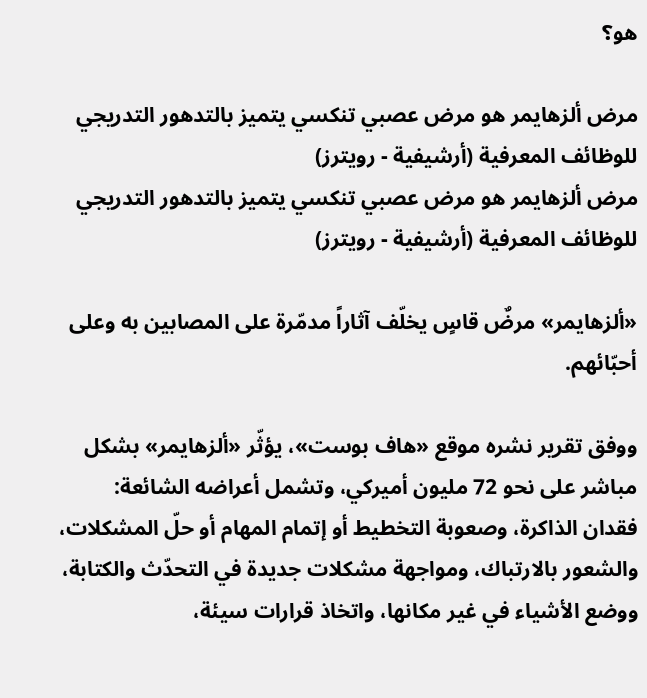هو؟

مرض ألزهايمر هو مرض عصبي تنكسي يتميز بالتدهور التدريجي للوظائف المعرفية (أرشيفية - رويترز)
مرض ألزهايمر هو مرض عصبي تنكسي يتميز بالتدهور التدريجي للوظائف المعرفية (أرشيفية - رويترز)

«ألزهايمر» مرضٌ قاسٍ يخلّف آثاراً مدمّرة على المصابين به وعلى أحبّائهم.

ووفق تقرير نشره موقع «هاف بوست»، يؤثّر «ألزهايمر» بشكل مباشر على نحو 72 مليون أميركي، وتشمل أعراضه الشائعة: فقدان الذاكرة، وصعوبة التخطيط أو إتمام المهام أو حلّ المشكلات، والشعور بالارتباك، ومواجهة مشكلات جديدة في التحدّث والكتابة، ووضع الأشياء في غير مكانها، واتخاذ قرارات سيئة،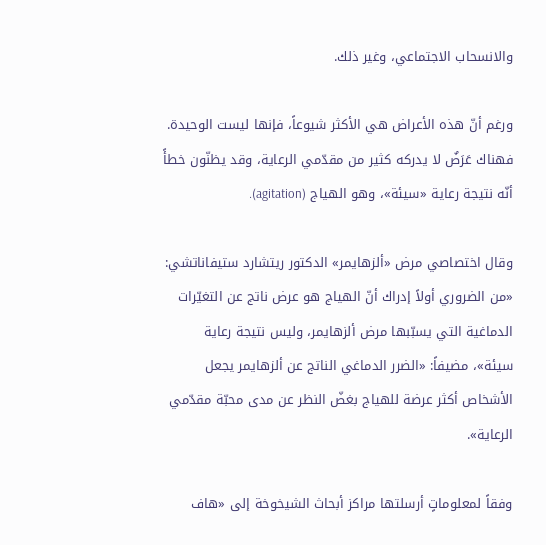والانسحاب الاجتماعي، وغير ذلك.

ورغم أنّ هذه الأعراض هي الأكثر شيوعاً، فإنها ليست الوحيدة. فهناك عَرَضٌ لا يدركه كثير من مقدّمي الرعاية، وقد يظنّون خطأً أنّه نتيجة رعاية «سيئة»، وهو الهياج (agitation).

وقال اختصاصي مرض «ألزهايمر» الدكتور ريتشارد ستيفاناتشي: «من الضروري أولاً إدراك أنّ الهياج هو عرض ناتج عن التغيّرات الدماغية التي يسبّبها مرض ألزهايمر، وليس نتيجة رعاية سيئة»، مضيفاً: «الضرر الدماغي الناتج عن ألزهايمر يجعل الأشخاص أكثر عرضة للهياج بغضّ النظر عن مدى محبّة مقدّمي الرعاية».

وفقاً لمعلوماتٍ أرسلتها مراكز أبحاث الشيخوخة إلى «هاف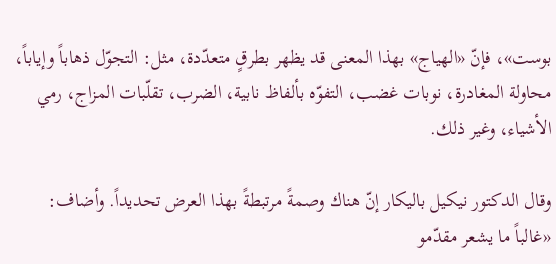بوست»، فإنّ «الهياج» بهذا المعنى قد يظهر بطرقٍ متعدّدة، مثل: التجوّل ذهاباً وإياباً، محاولة المغادرة، نوبات غضب، التفوّه بألفاظ نابية، الضرب، تقلّبات المزاج، رمي الأشياء، وغير ذلك.

وقال الدكتور نيكيل باليكار إنّ هناك وصمةً مرتبطةً بهذا العرض تحديداً. وأضاف: «غالباً ما يشعر مقدّمو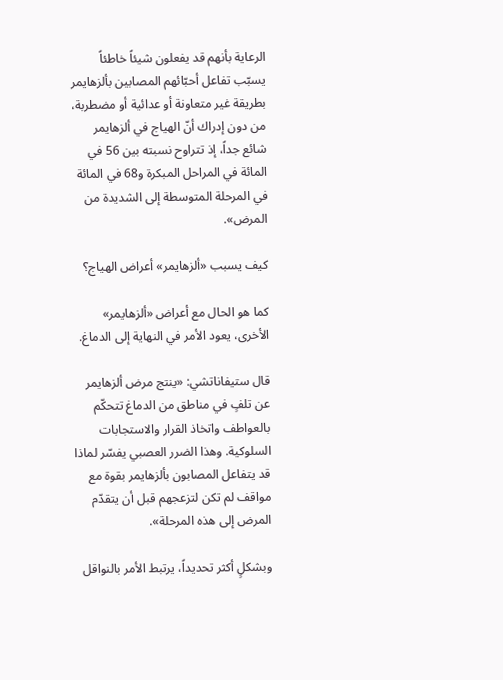الرعاية بأنهم قد يفعلون شيئاً خاطئاً يسبّب تفاعل أحبّائهم المصابين بألزهايمر بطريقة غير متعاونة أو عدائية أو مضطربة، من دون إدراك أنّ الهياج في ألزهايمر شائع جداً، إذ تتراوح نسبته بين 56 في المائة في المراحل المبكرة و68 في المائة في المرحلة المتوسطة إلى الشديدة من المرض».

كيف يسبب «ألزهايمر» أعراض الهياج؟

كما هو الحال مع أعراض «ألزهايمر» الأخرى، يعود الأمر في النهاية إلى الدماغ.

قال ستيفاناتشي: «ينتج مرض ألزهايمر عن تلفٍ في مناطق من الدماغ تتحكّم بالعواطف واتخاذ القرار والاستجابات السلوكية. وهذا الضرر العصبي يفسّر لماذا قد يتفاعل المصابون بألزهايمر بقوة مع مواقف لم تكن لتزعجهم قبل أن يتقدّم المرض إلى هذه المرحلة».

وبشكلٍ أكثر تحديداً، يرتبط الأمر بالنواقل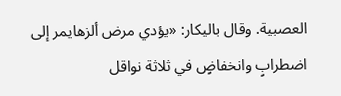العصبية. وقال باليكار: «يؤدي مرض ألزهايمر إلى اضطرابٍ وانخفاضٍ في ثلاثة نواقل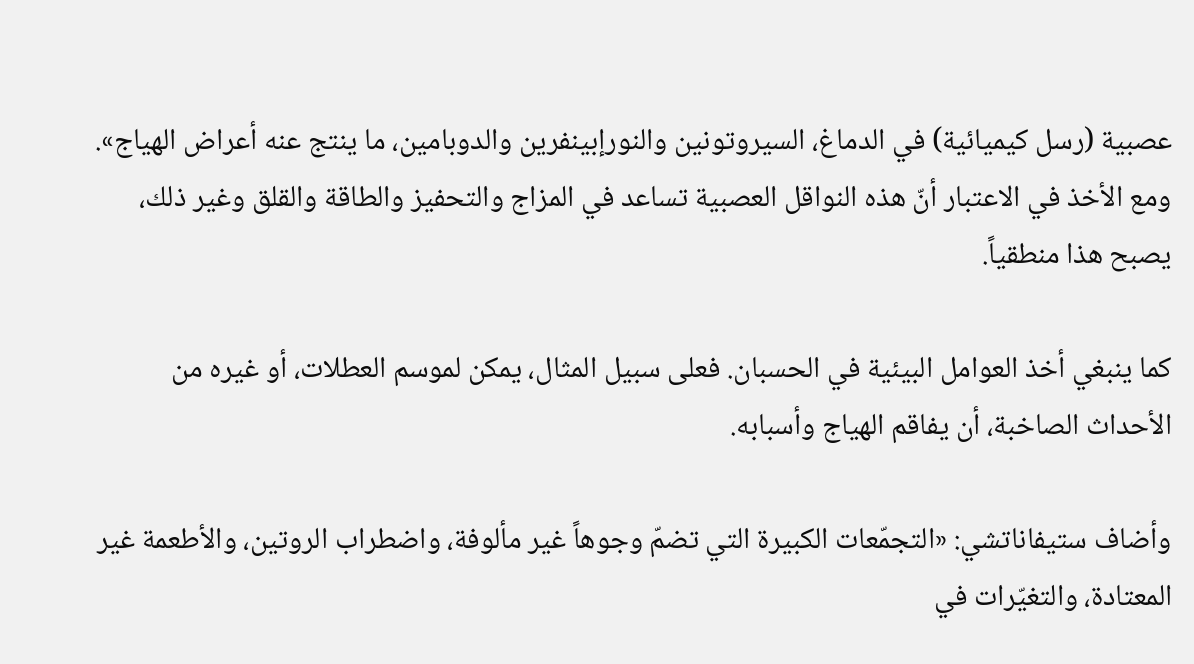عصبية (رسل كيميائية) في الدماغ، السيروتونين والنورإبينفرين والدوبامين، ما ينتج عنه أعراض الهياج». ومع الأخذ في الاعتبار أنّ هذه النواقل العصبية تساعد في المزاج والتحفيز والطاقة والقلق وغير ذلك، يصبح هذا منطقياً.

كما ينبغي أخذ العوامل البيئية في الحسبان. فعلى سبيل المثال، يمكن لموسم العطلات، أو غيره من الأحداث الصاخبة، أن يفاقم الهياج وأسبابه.

وأضاف ستيفاناتشي: «التجمّعات الكبيرة التي تضمّ وجوهاً غير مألوفة، واضطراب الروتين، والأطعمة غير المعتادة، والتغيّرات في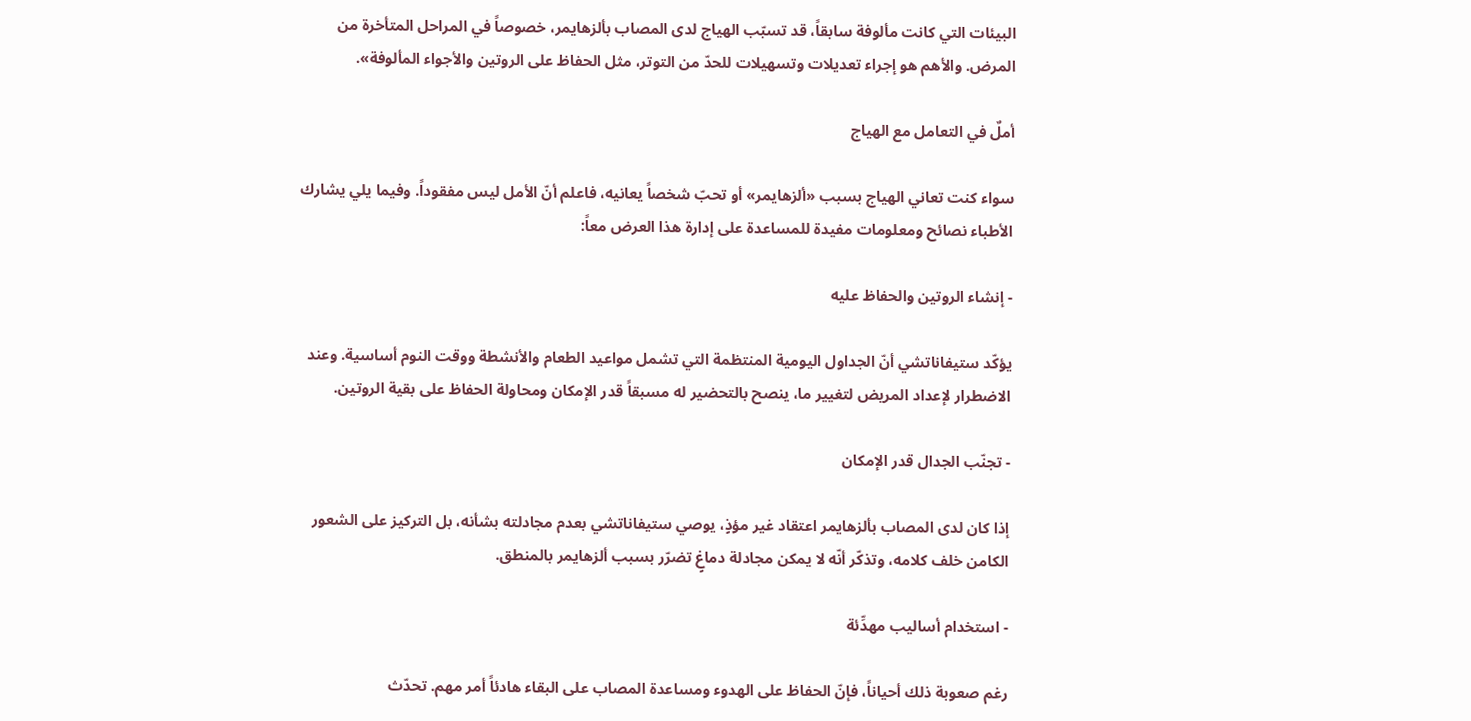البيئات التي كانت مألوفة سابقاً، قد تسبّب الهياج لدى المصاب بألزهايمر، خصوصاً في المراحل المتأخرة من المرض. والأهم هو إجراء تعديلات وتسهيلات للحدّ من التوتر، مثل الحفاظ على الروتين والأجواء المألوفة».

أملٌ في التعامل مع الهياج

سواء كنت تعاني الهياج بسبب «ألزهايمر» أو تحبّ شخصاً يعانيه، فاعلم أنّ الأمل ليس مفقوداً. وفيما يلي يشارك الأطباء نصائح ومعلومات مفيدة للمساعدة على إدارة هذا العرض معاً:

- إنشاء الروتين والحفاظ عليه

يؤكّد ستيفاناتشي أنّ الجداول اليومية المنتظمة التي تشمل مواعيد الطعام والأنشطة ووقت النوم أساسية. وعند الاضطرار لإعداد المريض لتغيير ما، ينصح بالتحضير له مسبقاً قدر الإمكان ومحاولة الحفاظ على بقية الروتين.

- تجنّب الجدال قدر الإمكان

إذا كان لدى المصاب بألزهايمر اعتقاد غير مؤذٍ، يوصي ستيفاناتشي بعدم مجادلته بشأنه، بل التركيز على الشعور الكامن خلف كلامه، وتذكّر أنّه لا يمكن مجادلة دماغٍ تضرّر بسبب ألزهايمر بالمنطق.

- استخدام أساليب مهدِّئة

رغم صعوبة ذلك أحياناً، فإنّ الحفاظ على الهدوء ومساعدة المصاب على البقاء هادئاً أمر مهم. تحدّث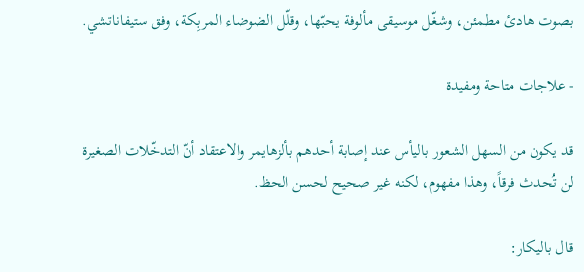بصوت هادئ مطمئن، وشغّل موسيقى مألوفة يحبّها، وقلّل الضوضاء المربِكة، وفق ستيفاناتشي.

- علاجات متاحة ومفيدة

قد يكون من السهل الشعور باليأس عند إصابة أحدهم بألزهايمر والاعتقاد أنّ التدخّلات الصغيرة لن تُحدث فرقاً، وهذا مفهوم، لكنه غير صحيح لحسن الحظ.

قال باليكار: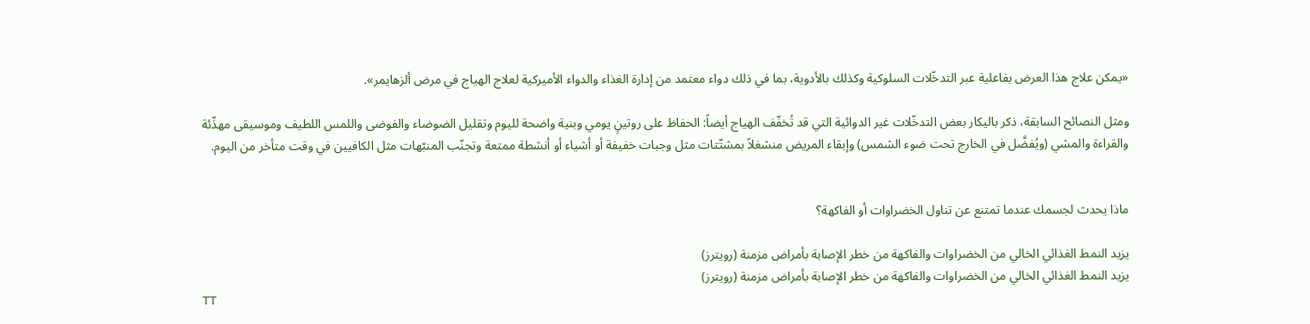«يمكن علاج هذا العرض بفاعلية عبر التدخّلات السلوكية وكذلك بالأدوية، بما في ذلك دواء معتمد من إدارة الغذاء والدواء الأميركية لعلاج الهياج في مرض ألزهايمر».

ومثل النصائح السابقة، ذكر باليكار بعض التدخّلات غير الدوائية التي قد تُخفّف الهياج أيضاً: الحفاظ على روتينٍ يومي وبنية واضحة لليوم وتقليل الضوضاء والفوضى واللمس اللطيف وموسيقى مهدِّئة والقراءة والمشي (ويُفضَّل في الخارج تحت ضوء الشمس) وإبقاء المريض منشغلاً بمشتّتات مثل وجبات خفيفة أو أشياء أو أنشطة ممتعة وتجنّب المنبّهات مثل الكافيين في وقت متأخر من اليوم.


ماذا يحدث لجسمك عندما تمتنع عن تناول الخضراوات أو الفاكهة؟

يزيد النمط الغذائي الخالي من الخضراوات والفاكهة من خطر الإصابة بأمراض مزمنة (رويترز)
يزيد النمط الغذائي الخالي من الخضراوات والفاكهة من خطر الإصابة بأمراض مزمنة (رويترز)
TT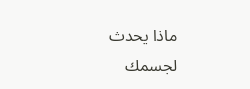ماذا يحدث لجسمك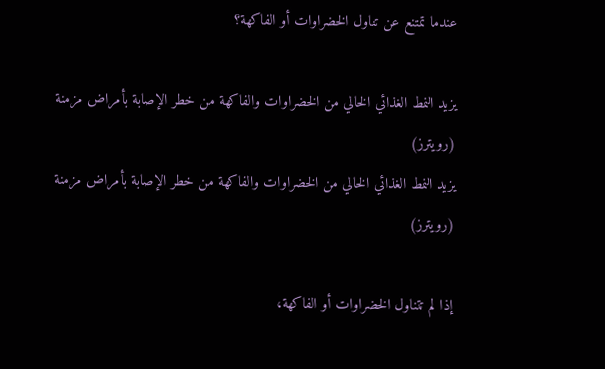عندما تمتنع عن تناول الخضراوات أو الفاكهة؟

يزيد النمط الغذائي الخالي من الخضراوات والفاكهة من خطر الإصابة بأمراض مزمنة (رويترز)
يزيد النمط الغذائي الخالي من الخضراوات والفاكهة من خطر الإصابة بأمراض مزمنة (رويترز)

إذا لم تتناول الخضراوات أو الفاكهة،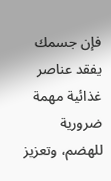فإن جسمك يفقد عناصر غذائية مهمة ضرورية للهضم، وتعزيز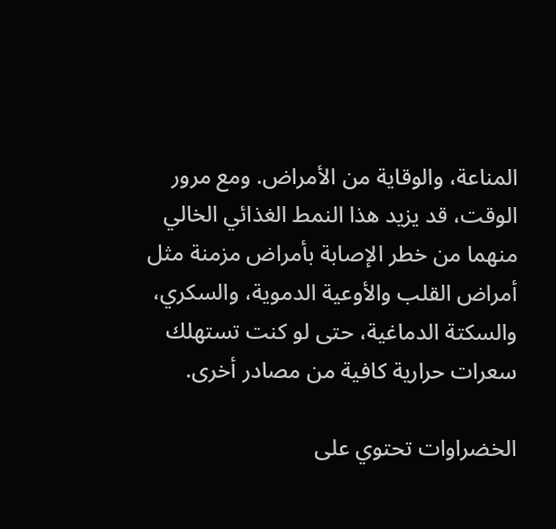المناعة، والوقاية من الأمراض. ومع مرور الوقت، قد يزيد هذا النمط الغذائي الخالي منهما من خطر الإصابة بأمراض مزمنة مثل أمراض القلب والأوعية الدموية، والسكري، والسكتة الدماغية، حتى لو كنت تستهلك سعرات حرارية كافية من مصادر أخرى.

الخضراوات تحتوي على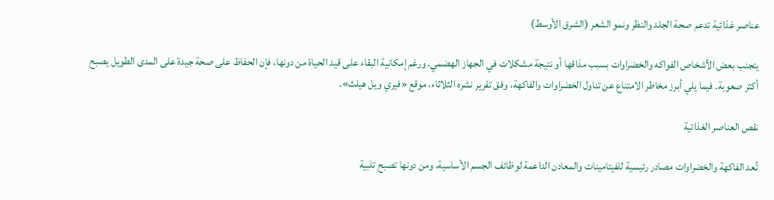عناصر غذائية تدعم صحة الجلد والنظر ونمو الشعر (الشرق الأوسط)

يتجنب بعض الأشخاص الفواكه والخضراوات بسبب مذاقها أو نتيجة مشكلات في الجهاز الهضمي. ورغم إمكانية البقاء على قيد الحياة من دونها، فإن الحفاظ على صحة جيدة على المدى الطويل يصبح أكثر صعوبة. فيما يلي أبرز مخاطر الامتناع عن تناول الخضراوات والفاكهة، وفق تقرير نشره الثلاثاء، موقع «فيري ويل هيلث».

نقص العناصر الغذائية

تُعد الفاكهة والخضراوات مصادر رئيسية للفيتامينات والمعادن الداعمة لوظائف الجسم الأساسية، ومن دونها تصبح تلبية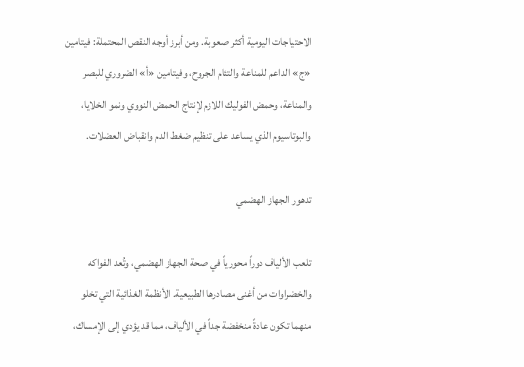الاحتياجات اليومية أكثر صعوبة. ومن أبرز أوجه النقص المحتملة: فيتامين «ج» الداعم للمناعة والتئام الجروح، وفيتامين «أ» الضروري للبصر والمناعة، وحمض الفوليك اللازم لإنتاج الحمض النووي ونمو الخلايا، والبوتاسيوم الذي يساعد على تنظيم ضغط الدم وانقباض العضلات.

تدهور الجهاز الهضمي

تلعب الألياف دوراً محورياً في صحة الجهاز الهضمي، وتُعد الفواكه والخضراوات من أغنى مصادرها الطبيعية. الأنظمة الغذائية التي تخلو منهما تكون عادةً منخفضة جداً في الألياف، مما قد يؤدي إلى الإمساك،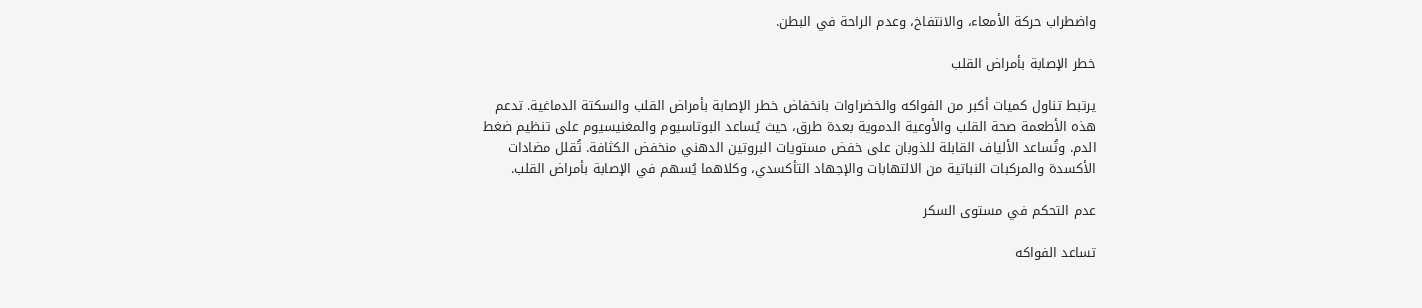واضطراب حركة الأمعاء، والانتفاخ، وعدم الراحة في البطن.

خطر الإصابة بأمراض القلب

يرتبط تناول كميات أكبر من الفواكه والخضراوات بانخفاض خطر الإصابة بأمراض القلب والسكتة الدماغية. تدعم هذه الأطعمة صحة القلب والأوعية الدموية بعدة طرق، حيث يُساعد البوتاسيوم والمغنيسيوم على تنظيم ضغط الدم. وتُساعد الألياف القابلة للذوبان على خفض مستويات البروتين الدهني منخفض الكثافة. تُقلل مضادات الأكسدة والمركبات النباتية من الالتهابات والإجهاد التأكسدي، وكلاهما يُسهم في الإصابة بأمراض القلب.

عدم التحكم في مستوى السكر

تساعد الفواكه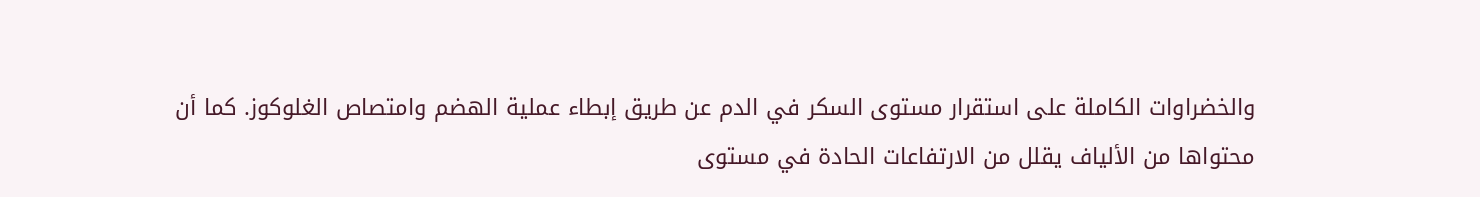والخضراوات الكاملة على استقرار مستوى السكر في الدم عن طريق إبطاء عملية الهضم وامتصاص الغلوكوز. كما أن محتواها من الألياف يقلل من الارتفاعات الحادة في مستوى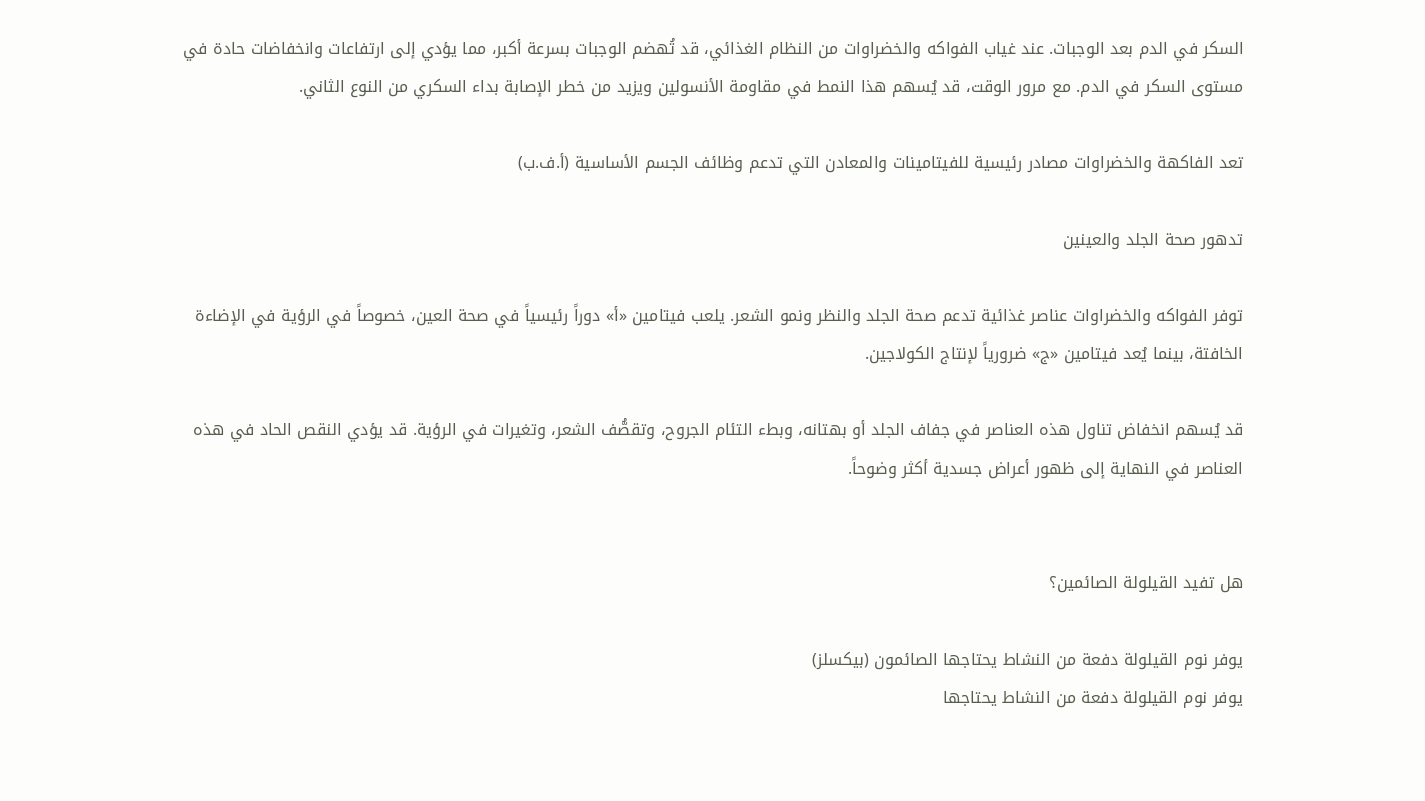السكر في الدم بعد الوجبات. عند غياب الفواكه والخضراوات من النظام الغذائي، قد تُهضم الوجبات بسرعة أكبر، مما يؤدي إلى ارتفاعات وانخفاضات حادة في مستوى السكر في الدم. مع مرور الوقت، قد يُسهم هذا النمط في مقاومة الأنسولين ويزيد من خطر الإصابة بداء السكري من النوع الثاني.

تعد الفاكهة والخضراوات مصادر رئيسية للفيتامينات والمعادن التي تدعم وظائف الجسم الأساسية (أ.ف.ب)

تدهور صحة الجلد والعينين

توفر الفواكه والخضراوات عناصر غذائية تدعم صحة الجلد والنظر ونمو الشعر. يلعب فيتامين «أ» دوراً رئيسياً في صحة العين، خصوصاً في الرؤية في الإضاءة الخافتة، بينما يُعد فيتامين «ج» ضرورياً لإنتاج الكولاجين.

قد يُسهم انخفاض تناول هذه العناصر في جفاف الجلد أو بهتانه، وبطء التئام الجروح، وتقصُّف الشعر، وتغيرات في الرؤية. قد يؤدي النقص الحاد في هذه العناصر في النهاية إلى ظهور أعراض جسدية أكثر وضوحاً.


هل تفيد القيلولة الصائمين؟

يوفر نوم القيلولة دفعة من النشاط يحتاجها الصائمون (بيكسلز)
يوفر نوم القيلولة دفعة من النشاط يحتاجها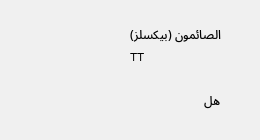الصائمون (بيكسلز)
TT

هل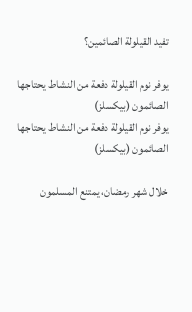تفيد القيلولة الصائمين؟

يوفر نوم القيلولة دفعة من النشاط يحتاجها الصائمون (بيكسلز)
يوفر نوم القيلولة دفعة من النشاط يحتاجها الصائمون (بيكسلز)

خلال شهر رمضان، يمتنع المسلمون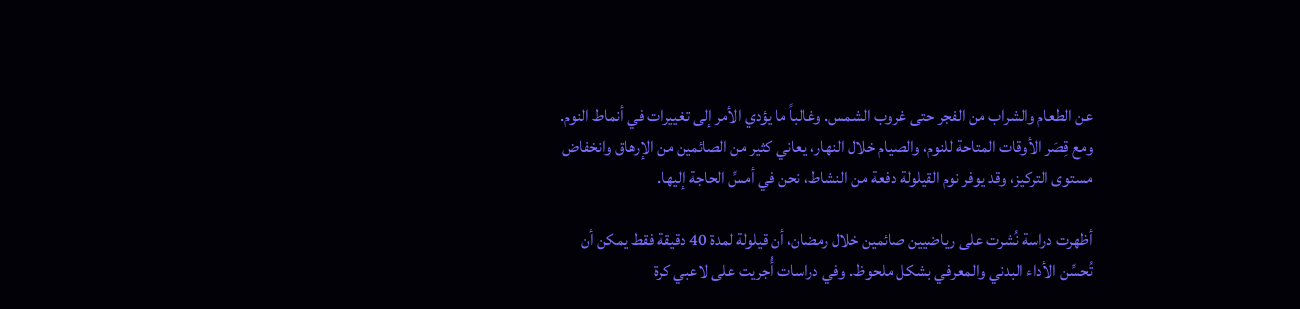عن الطعام والشراب من الفجر حتى غروب الشمس. وغالباً ما يؤدي الأمر إلى تغييرات في أنماط النوم. ومع قِصَر الأوقات المتاحة للنوم، والصيام خلال النهار، يعاني كثير من الصائمين من الإرهاق وانخفاض مستوى التركيز، وقد يوفر نوم القيلولة دفعة من النشاط، نحن في أمسِّ الحاجة إليها.

أظهرت دراسة نُشرت على رياضيين صائمين خلال رمضان، أن قيلولة لمدة 40 دقيقة فقط يمكن أن تُحسِّن الأداء البدني والمعرفي بشكل ملحوظ. وفي دراسات أُجريت على لاعبي كرة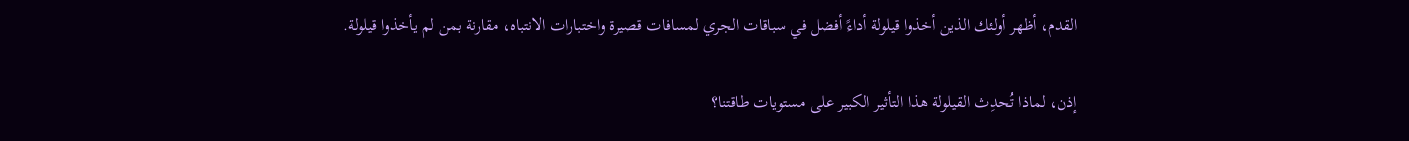القدم، أظهر أولئك الذين أخذوا قيلولة أداءً أفضل في سباقات الجري لمسافات قصيرة واختبارات الانتباه، مقارنة بمن لم يأخذوا قيلولة.

إذن، لماذا تُحدِث القيلولة هذا التأثير الكبير على مستويات طاقتنا؟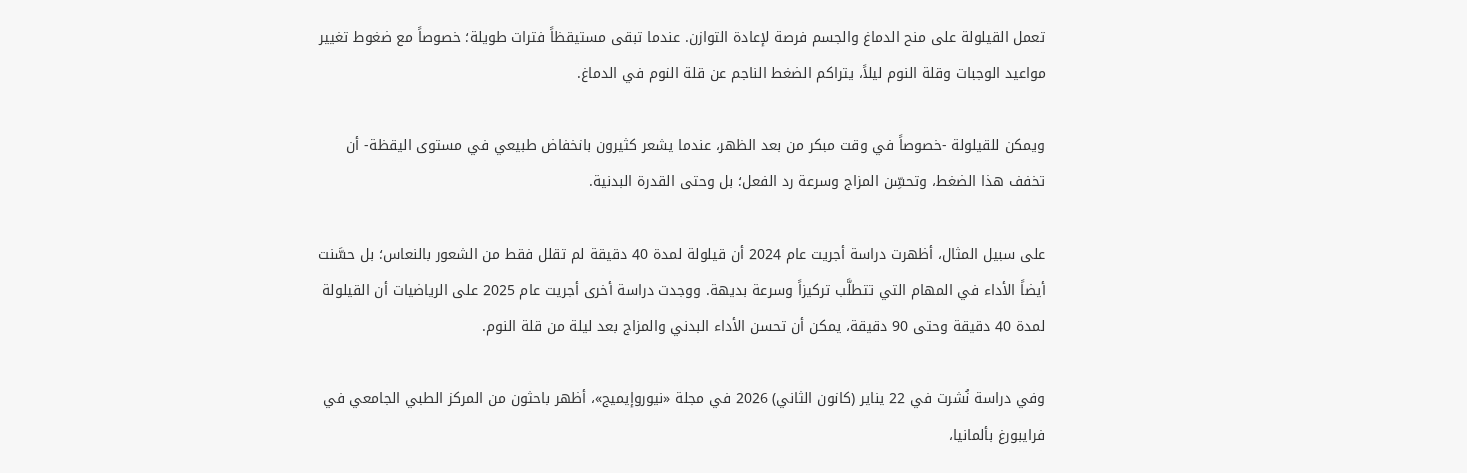تعمل القيلولة على منح الدماغ والجسم فرصة لإعادة التوازن. عندما تبقى مستيقظاً فترات طويلة؛ خصوصاً مع ضغوط تغيير مواعيد الوجبات وقلة النوم ليلاً، يتراكم الضغط الناجم عن قلة النوم في الدماغ.

ويمكن للقيلولة -خصوصاً في وقت مبكر من بعد الظهر، عندما يشعر كثيرون بانخفاض طبيعي في مستوى اليقظة- أن تخفف هذا الضغط، وتحسِّن المزاج وسرعة رد الفعل؛ بل وحتى القدرة البدنية.

على سبيل المثال، أظهرت دراسة أجريت عام 2024 أن قيلولة لمدة 40 دقيقة لم تقلل فقط من الشعور بالنعاس؛ بل حسَّنت أيضاً الأداء في المهام التي تتطلَّب تركيزاً وسرعة بديهة. ووجدت دراسة أخرى أجريت عام 2025 على الرياضيات أن القيلولة لمدة 40 دقيقة وحتى 90 دقيقة، يمكن أن تحسن الأداء البدني والمزاج بعد ليلة من قلة النوم.

وفي دراسة نُشرت في 22 يناير (كانون الثاني) 2026 في مجلة «نيوروإيميج»، أظهر باحثون من المركز الطبي الجامعي في فرايبورغ بألمانيا،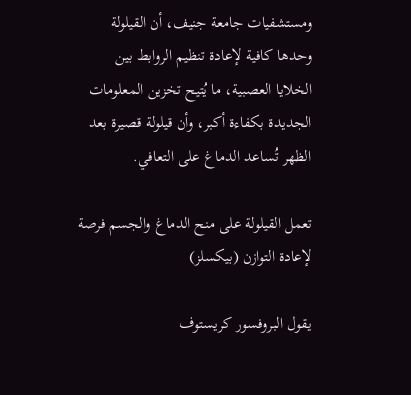ومستشفيات جامعة جنيف، أن القيلولة وحدها كافية لإعادة تنظيم الروابط بين الخلايا العصبية، ما يُتيح تخزين المعلومات الجديدة بكفاءة أكبر، وأن قيلولة قصيرة بعد الظهر تُساعد الدماغ على التعافي.

تعمل القيلولة على منح الدماغ والجسم فرصة لإعادة التوازن (بيكسلز)

يقول البروفسور كريستوف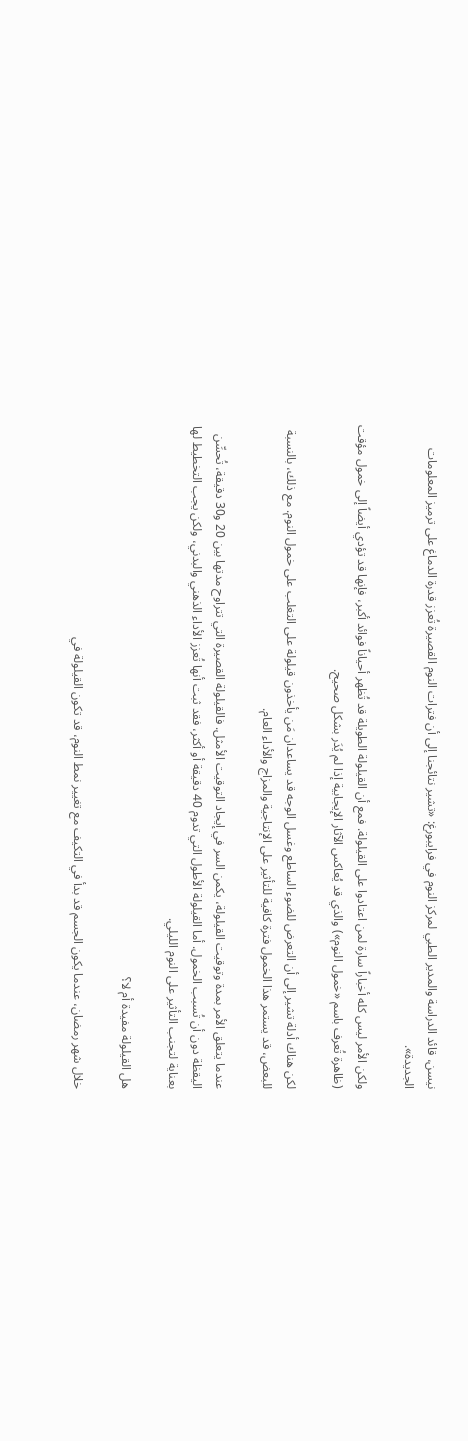نيسن، قائد الدراسة والمدير الطبي لمركز النوم في فرايبورغ: «تشير نتائجنا إلى أن فترات النوم القصيرة تُعزز قدرة الدماغ على ترميز المعلومات الجديدة».

ولكن الأمر ليس كله أخباراً سارة لمن اعتادوا على القيلولة. فمع أن القيلولة الطويلة قد تُظهر أحياناً فوائد أكبر، فإنها قد تؤدي أيضاً إلى خمول مؤقت (ظاهرة تُعرف باسم «خمول النوم») والذي قد يُعاكس الآثار الإيجابية إذا لم يُدَر بشكل صحيح.

لكن هناك أدلة تشير إلى أن التعرض للضوء الساطع وغسل الوجه قد يساعدان مَن يأخذون قيلولة على التغلب على خمول النوم. مع ذلك، بالنسبة للبعض، قد يستمر هذا الخمول فترة كافية للتأثير على الإنتاجية والمزاج والأداء العام.

عندما يتعلق الأمر بمدة وتوقيت القيلولة، يكمن السر في إيجاد التوقيت الأمثل. فالقيلولة القصيرة التي تتراوح مدتها بين 20 و30 دقيقة، تُحسِّن اليقظة دون أن تُسبب الخمول. أما القيلولة الأطول التي تدوم 40 دقيقة أو أكثر، فقد ثبت أنها تُعزز الأداء الذهني والبدني، ولكن يجب التخطيط لها بعناية لتجنب التأثير على النوم الليلي.

هل القيلولة مفيدة أم لا؟

خلال شهر رمضان، عندما يكون الجسم قد بدأ في التكيف مع تغيير نمط النوم، قد تكون القيلولة في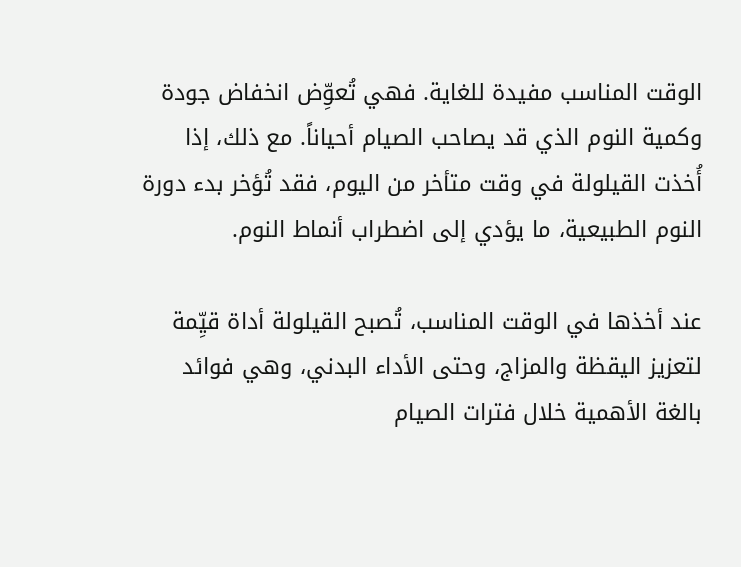الوقت المناسب مفيدة للغاية. فهي تُعوِّض انخفاض جودة وكمية النوم الذي قد يصاحب الصيام أحياناً. مع ذلك، إذا أُخذت القيلولة في وقت متأخر من اليوم، فقد تُؤخر بدء دورة النوم الطبيعية، ما يؤدي إلى اضطراب أنماط النوم.

عند أخذها في الوقت المناسب، تُصبح القيلولة أداة قيِّمة لتعزيز اليقظة والمزاج، وحتى الأداء البدني، وهي فوائد بالغة الأهمية خلال فترات الصيام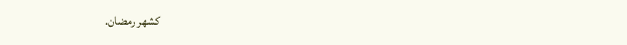كشهر رمضان.